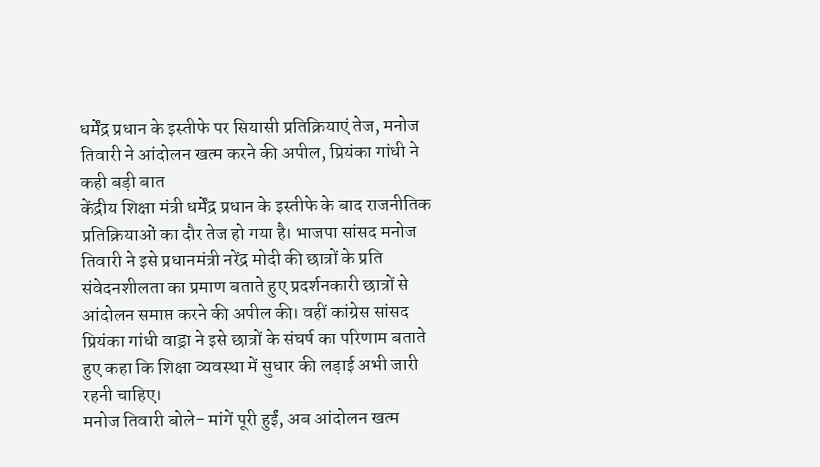धर्मेंद्र प्रधान के इस्तीफे पर सियासी प्रतिक्रियाएं तेज, मनोज तिवारी ने आंदोलन खत्म करने की अपील, प्रियंका गांधी ने कही बड़ी बात
केंद्रीय शिक्षा मंत्री धर्मेंद्र प्रधान के इस्तीफे के बाद राजनीतिक प्रतिक्रियाओं का दौर तेज हो गया है। भाजपा सांसद मनोज तिवारी ने इसे प्रधानमंत्री नरेंद्र मोदी की छात्रों के प्रति संवेदनशीलता का प्रमाण बताते हुए प्रदर्शनकारी छात्रों से आंदोलन समाप्त करने की अपील की। वहीं कांग्रेस सांसद प्रियंका गांधी वाड्रा ने इसे छात्रों के संघर्ष का परिणाम बताते हुए कहा कि शिक्षा व्यवस्था में सुधार की लड़ाई अभी जारी रहनी चाहिए।
मनोज तिवारी बोले- मांगें पूरी हुईं, अब आंदोलन खत्म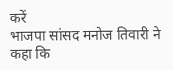करें
भाजपा सांसद मनोज तिवारी ने कहा कि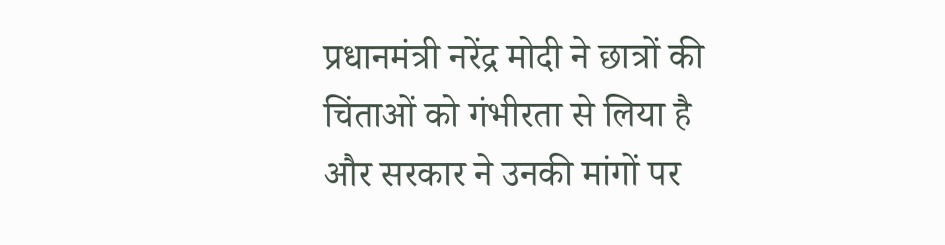प्रधानमंत्री नरेंद्र मोदी ने छात्रों की चिंताओं को गंभीरता से लिया है और सरकार ने उनकी मांगों पर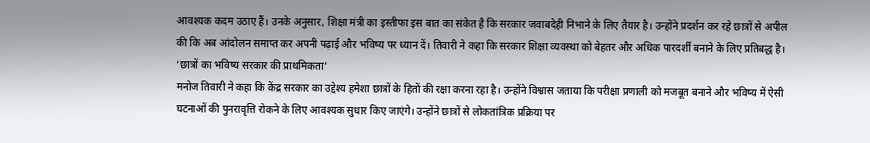आवश्यक कदम उठाए हैं। उनके अनुसार, शिक्षा मंत्री का इस्तीफा इस बात का संकेत है कि सरकार जवाबदेही निभाने के लिए तैयार है। उन्होंने प्रदर्शन कर रहे छात्रों से अपील की कि अब आंदोलन समाप्त कर अपनी पढ़ाई और भविष्य पर ध्यान दें। तिवारी ने कहा कि सरकार शिक्षा व्यवस्था को बेहतर और अधिक पारदर्शी बनाने के लिए प्रतिबद्ध है।
‘छात्रों का भविष्य सरकार की प्राथमिकता’
मनोज तिवारी ने कहा कि केंद्र सरकार का उद्देश्य हमेशा छात्रों के हितों की रक्षा करना रहा है। उन्होंने विश्वास जताया कि परीक्षा प्रणाली को मजबूत बनाने और भविष्य में ऐसी घटनाओं की पुनरावृत्ति रोकने के लिए आवश्यक सुधार किए जाएंगे। उन्होंने छात्रों से लोकतांत्रिक प्रक्रिया पर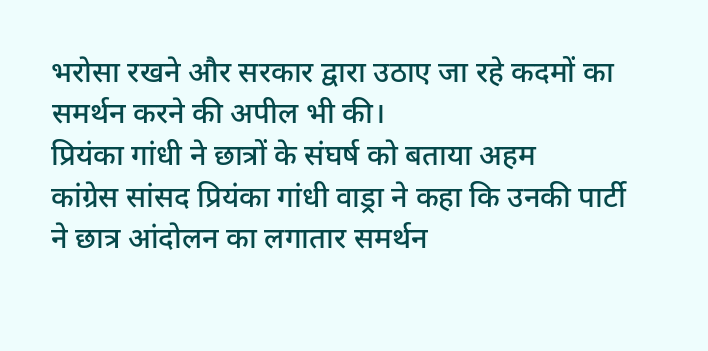भरोसा रखने और सरकार द्वारा उठाए जा रहे कदमों का समर्थन करने की अपील भी की।
प्रियंका गांधी ने छात्रों के संघर्ष को बताया अहम
कांग्रेस सांसद प्रियंका गांधी वाड्रा ने कहा कि उनकी पार्टी ने छात्र आंदोलन का लगातार समर्थन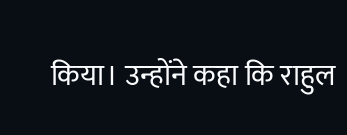किया। उन्होंने कहा कि राहुल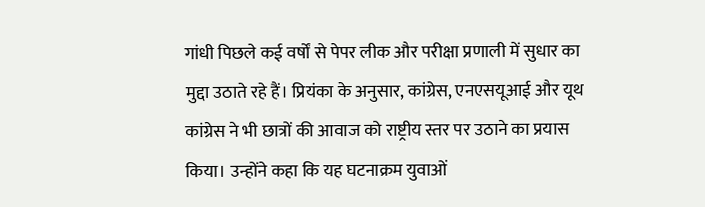गांधी पिछले कई वर्षों से पेपर लीक और परीक्षा प्रणाली में सुधार का मुद्दा उठाते रहे हैं। प्रियंका के अनुसार, कांग्रेस, एनएसयूआई और यूथ कांग्रेस ने भी छात्रों की आवाज को राष्ट्रीय स्तर पर उठाने का प्रयास किया। उन्होंने कहा कि यह घटनाक्रम युवाओं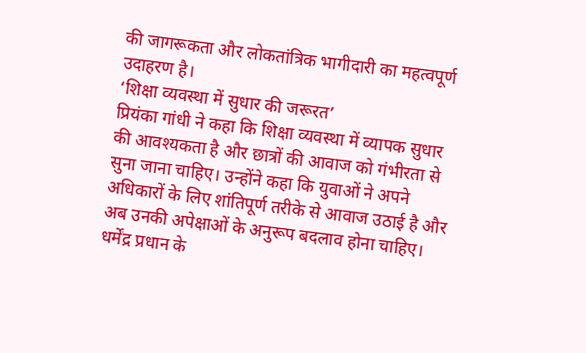की जागरूकता और लोकतांत्रिक भागीदारी का महत्वपूर्ण उदाहरण है।
‘शिक्षा व्यवस्था में सुधार की जरूरत’
प्रियंका गांधी ने कहा कि शिक्षा व्यवस्था में व्यापक सुधार की आवश्यकता है और छात्रों की आवाज को गंभीरता से सुना जाना चाहिए। उन्होंने कहा कि युवाओं ने अपने अधिकारों के लिए शांतिपूर्ण तरीके से आवाज उठाई है और अब उनकी अपेक्षाओं के अनुरूप बदलाव होना चाहिए। धर्मेंद्र प्रधान के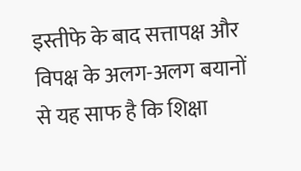इस्तीफे के बाद सत्तापक्ष और विपक्ष के अलग-अलग बयानों से यह साफ है कि शिक्षा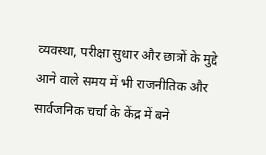व्यवस्था, परीक्षा सुधार और छात्रों के मुद्दे आने वाले समय में भी राजनीतिक और सार्वजनिक चर्चा के केंद्र में बने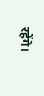रहेंगे।